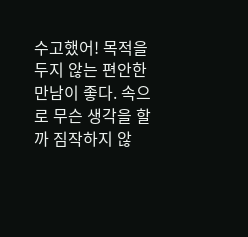수고했어! 목적을 두지 않는 편안한 만남이 좋다. 속으로 무슨 생각을 할까 짐작하지 않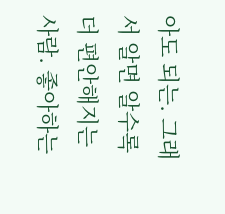아도 되는. 그래서 알면 알수록 더 편안해지는 사람. 좋아하는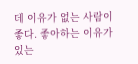데 이유가 없는 사람이 좋다. 좋아하는 이유가 있는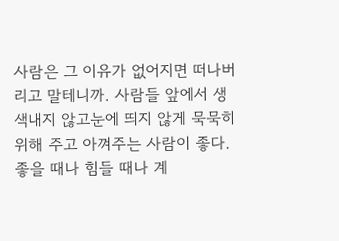사람은 그 이유가 없어지면 떠나버리고 말테니까. 사람들 앞에서 생색내지 않고눈에 띄지 않게 묵묵히 위해 주고 아껴주는 사람이 좋다. 좋을 때나 힘들 때나 계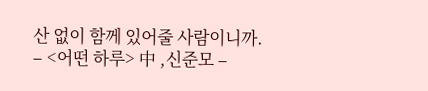산 없이 함께 있어줄 사람이니까. – <어떤 하루> 中 ,신준모 –